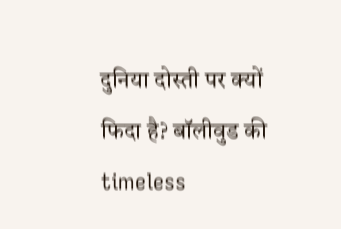दुनिया दोस्ती पर क्यों फिदा है? बॉलीवुड की timeless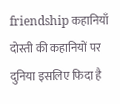friendship कहानियाँ
दोस्ती की कहानियों पर दुनिया इसलिए फिदा है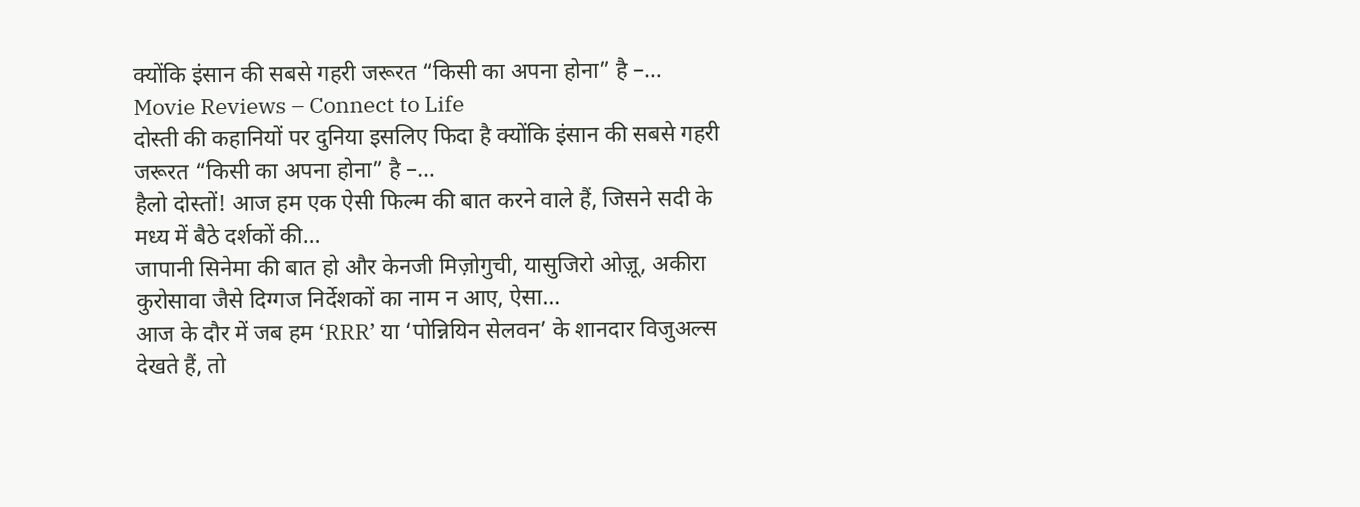क्योंकि इंसान की सबसे गहरी जरूरत “किसी का अपना होना” है –…
Movie Reviews – Connect to Life
दोस्ती की कहानियों पर दुनिया इसलिए फिदा है क्योंकि इंसान की सबसे गहरी जरूरत “किसी का अपना होना” है –…
हैलो दोस्तों! आज हम एक ऐसी फिल्म की बात करने वाले हैं, जिसने सदी के मध्य में बैठे दर्शकों की…
जापानी सिनेमा की बात हो और केनजी मिज़ोगुची, यासुजिरो ओज़ू, अकीरा कुरोसावा जैसे दिग्गज निर्देशकों का नाम न आए, ऐसा…
आज के दौर में जब हम ‘RRR’ या ‘पोन्नियिन सेलवन’ के शानदार विजुअल्स देखते हैं, तो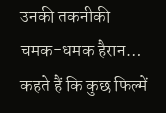उनकी तकनीकी चमक-धमक हैरान…
कहते हैं कि कुछ फिल्में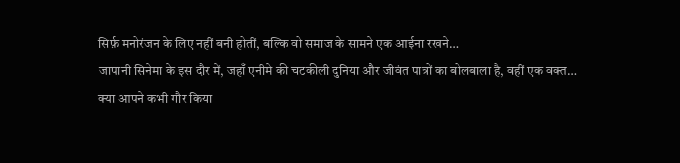सिर्फ़ मनोरंजन के लिए नहीं बनी होतीं, बल्कि वो समाज के सामने एक आईना रखने…
जापानी सिनेमा के इस दौर में, जहाँ एनीमे की चटकीली दुनिया और जीवंत पात्रों का बोलबाला है, वहीं एक वक्त…
क्या आपने कभी गौर किया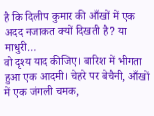है कि दिलीप कुमार की आँखों में एक अदद नजाकत क्यों दिखती है? या माधुरी…
वो दृश्य याद कीजिए। बारिश में भीगता हुआ एक आदमी। चेहरे पर बेचैनी, आँखों में एक जंगली चमक,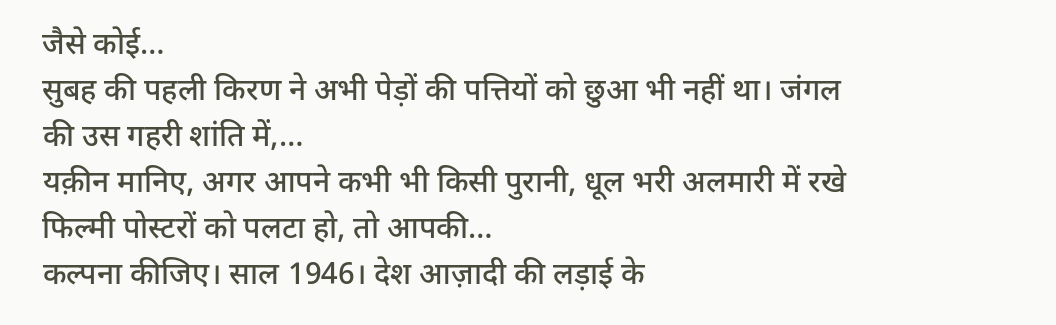जैसे कोई…
सुबह की पहली किरण ने अभी पेड़ों की पत्तियों को छुआ भी नहीं था। जंगल की उस गहरी शांति में,…
यक़ीन मानिए, अगर आपने कभी भी किसी पुरानी, धूल भरी अलमारी में रखे फिल्मी पोस्टरों को पलटा हो, तो आपकी…
कल्पना कीजिए। साल 1946। देश आज़ादी की लड़ाई के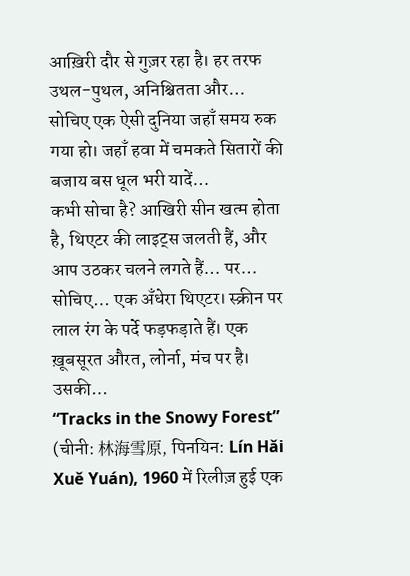आख़िरी दौर से गुज़र रहा है। हर तरफ उथल-पुथल, अनिश्चितता और…
सोचिए एक ऐसी दुनिया जहाँ समय रुक गया हो। जहाँ हवा में चमकते सितारों की बजाय बस धूल भरी यादें…
कभी सोचा है? आखिरी सीन खत्म होता है, थिएटर की लाइट्स जलती हैं, और आप उठकर चलने लगते हैं… पर…
सोचिए… एक अँधेरा थिएटर। स्क्रीन पर लाल रंग के पर्दे फड़फड़ाते हैं। एक ख़ूबसूरत औरत, लोर्ना, मंच पर है। उसकी…
“Tracks in the Snowy Forest” (चीनी: 林海雪原, पिनयिन: Lín Hǎi Xuě Yuán), 1960 में रिलीज़ हुई एक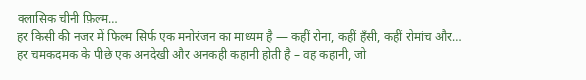क्लासिक चीनी फ़िल्म…
हर किसी की नजर में फिल्म सिर्फ एक मनोरंजन का माध्यम है — कहीं रोना, कहीं हँसी, कहीं रोमांच और…
हर चमकदमक के पीछे एक अनदेखी और अनकही कहानी होती है – वह कहानी, जो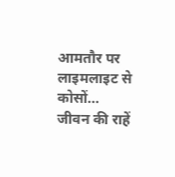आमतौर पर लाइमलाइट से कोसों…
जीवन की राहें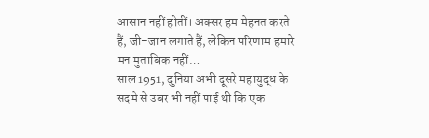आसान नहीं होतीं। अक्सर हम मेहनत करते हैं, जी-जान लगाते हैं, लेकिन परिणाम हमारे मन मुताबिक नहीं…
साल 1951, दुनिया अभी दूसरे महायुद्ध के सदमे से उबर भी नहीं पाई थी कि एक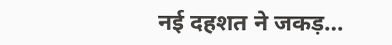नई दहशत ने जकड़…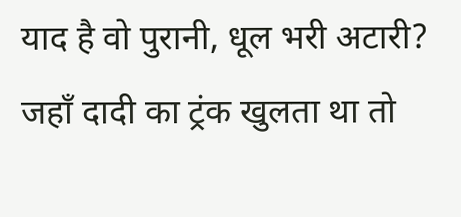याद है वो पुरानी, धूल भरी अटारी? जहाँ दादी का ट्रंक खुलता था तो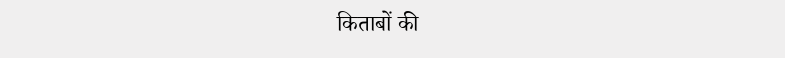किताबों की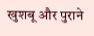खुशबू और पुराने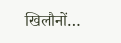खिलौनों…